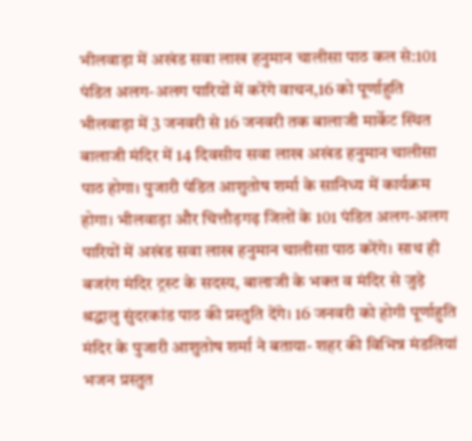भीलवाड़ा में अखंड सवा लाख हनुमान चालीसा पाठ कल से:101 पंडित अलग-अलग पारियों में करेंगे वाचन,16 को पूर्णाहुति
भीलवाड़ा में 3 जनवरी से 16 जनवरी तक बालाजी मार्केट स्थित बालाजी मंदिर में 14 दिवसीय सवा लाख अखंड हनुमान चालीसा पाठ होगा। पुजारी पंडित आशुतोष शर्मा के सानिध्य में कार्यक्रम होगा। भीलवाड़ा और चित्तौड़गढ़ जिलों के 101 पंडित अलग-अलग पारियों में अखंड सवा लाख हनुमान चालीसा पाठ करेंगे। साथ ही बजरंग मंदिर ट्रस्ट के सदस्य, बालाजी के भक्त व मंदिर से जुड़े श्रद्धालु सुंदरकांड पाठ की प्रस्तुति देंगे। 16 जनवरी को होगी पूर्णाहुति मंदिर के पुजारी आशुतोष शर्मा ने बताया- शहर की विभिन्न मंडलियां भजन प्रस्तुत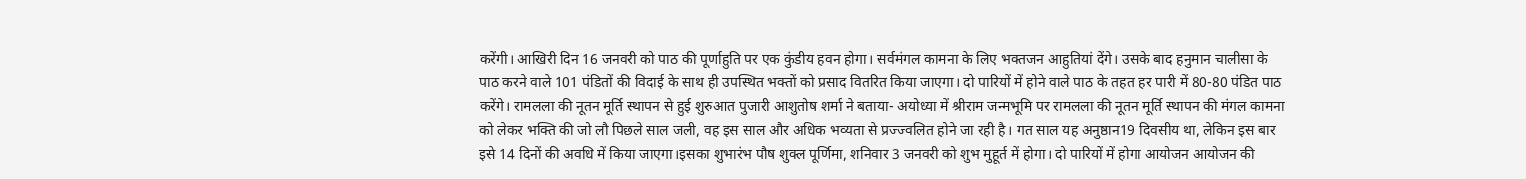करेंगी। आखिरी दिन 16 जनवरी को पाठ की पूर्णाहुति पर एक कुंडीय हवन होगा। सर्वमंगल कामना के लिए भक्तजन आहुतियां देंगे। उसके बाद हनुमान चालीसा के पाठ करने वाले 101 पंडितों की विदाई के साथ ही उपस्थित भक्तों को प्रसाद वितरित किया जाएगा। दो पारियों में होने वाले पाठ के तहत हर पारी में 80-80 पंडित पाठ करेंगे। रामलला की नूतन मूर्ति स्थापन से हुई शुरुआत पुजारी आशुतोष शर्मा ने बताया- अयोध्या में श्रीराम जन्मभूमि पर रामलला की नूतन मूर्ति स्थापन की मंगल कामना को लेकर भक्ति की जो लौ पिछले साल जली, वह इस साल और अधिक भव्यता से प्रज्ज्वलित होने जा रही है। गत साल यह अनुष्ठान19 दिवसीय था, लेकिन इस बार इसे 14 दिनों की अवधि में किया जाएगा।इसका शुभारंभ पौष शुक्ल पूर्णिमा, शनिवार 3 जनवरी को शुभ मुहूर्त में होगा। दो पारियों में होगा आयोजन आयोजन की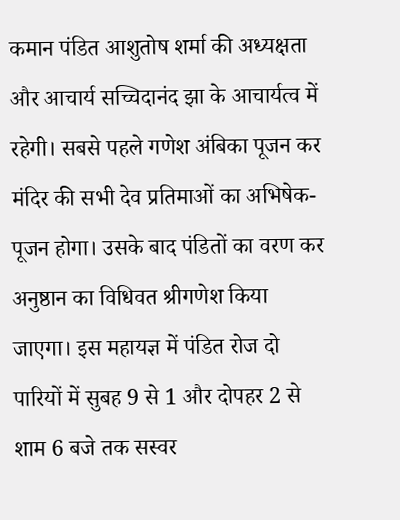कमान पंडित आशुतोष शर्मा की अध्यक्षता और आचार्य सच्चिदानंद झा के आचार्यत्व में रहेगी। सबसे पहले गणेश अंबिका पूजन कर मंदिर की सभी देव प्रतिमाओं का अभिषेक-पूजन होगा। उसके बाद पंडितों का वरण कर अनुष्ठान का विधिवत श्रीगणेश किया जाएगा। इस महायज्ञ में पंडित रोज दो पारियों में सुबह 9 से 1 और दोपहर 2 से शाम 6 बजे तक सस्वर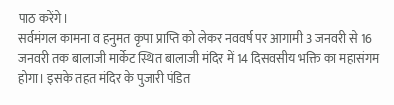पाठ करेंगे।
सर्वमंगल कामना व हनुमत कृपा प्राप्ति को लेकर नववर्ष पर आगामी 3 जनवरी से 16 जनवरी तक बालाजी मार्केट स्थित बालाजी मंदिर में 14 दिसवसीय भक्ति का महासंगम होगा। इसके तहत मंदिर के पुजारी पंडित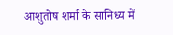आशुतोष शर्मा के सानिध्य में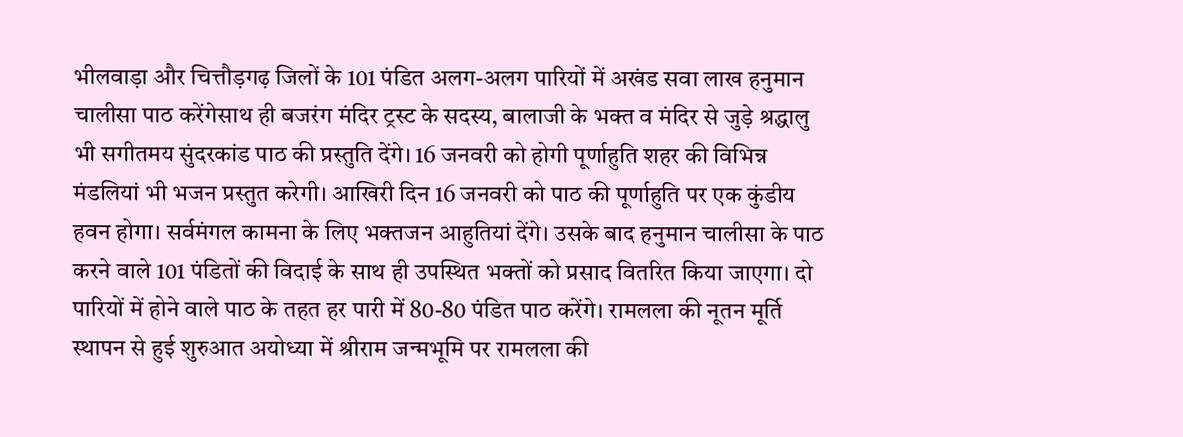भीलवाड़ा और चित्तौड़गढ़ जिलों के 101 पंडित अलग-अलग पारियों में अखंड सवा लाख हनुमान चालीसा पाठ करेंगेसाथ ही बजरंग मंदिर ट्रस्ट के सदस्य, बालाजी के भक्त व मंदिर से जुड़े श्रद्धालु भी सगीतमय सुंदरकांड पाठ की प्रस्तुति देंगे। 16 जनवरी को होगी पूर्णाहुति शहर की विभिन्न मंडलियां भी भजन प्रस्तुत करेगी। आखिरी दिन 16 जनवरी को पाठ की पूर्णाहुति पर एक कुंडीय हवन होगा। सर्वमंगल कामना के लिए भक्तजन आहुतियां देंगे। उसके बाद हनुमान चालीसा के पाठ करने वाले 101 पंडितों की विदाई के साथ ही उपस्थित भक्तों को प्रसाद वितरित किया जाएगा। दो पारियों में होने वाले पाठ के तहत हर पारी में 80-80 पंडित पाठ करेंगे। रामलला की नूतन मूर्ति स्थापन से हुई शुरुआत अयोध्या में श्रीराम जन्मभूमि पर रामलला की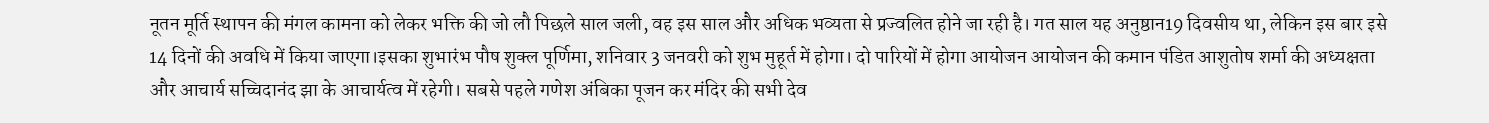नूतन मूर्ति स्थापन की मंगल कामना को लेकर भक्ति की जो लौ पिछले साल जली, वह इस साल और अधिक भव्यता से प्रज्वलित होने जा रही है। गत साल यह अनुष्ठान19 दिवसीय था, लेकिन इस बार इसे 14 दिनों की अवधि में किया जाएगा।इसका शुभारंभ पौष शुक्ल पूर्णिमा, शनिवार 3 जनवरी को शुभ मुहूर्त में होगा। दो पारियों में होगा आयोजन आयोजन की कमान पंडित आशुतोष शर्मा की अध्यक्षता और आचार्य सच्चिदानंद झा के आचार्यत्व में रहेगी। सबसे पहले गणेश अंबिका पूजन कर मंदिर की सभी देव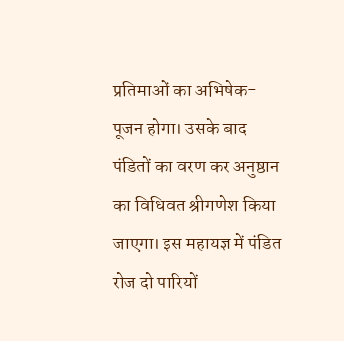प्रतिमाओं का अभिषेक-पूजन होगा। उसके बाद पंडितों का वरण कर अनुष्ठान का विधिवत श्रीगणेश किया जाएगा। इस महायज्ञ में पंडित रोज दो पारियों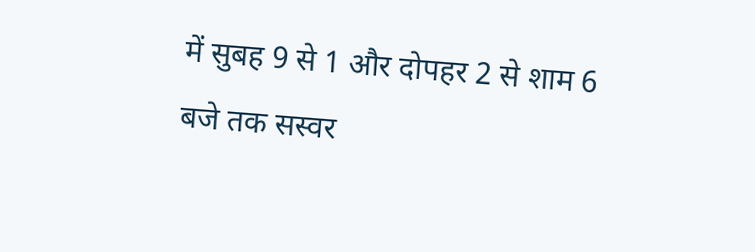में सुबह 9 से 1 और दोपहर 2 से शाम 6 बजे तक सस्वर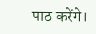पाठ करेंगे।